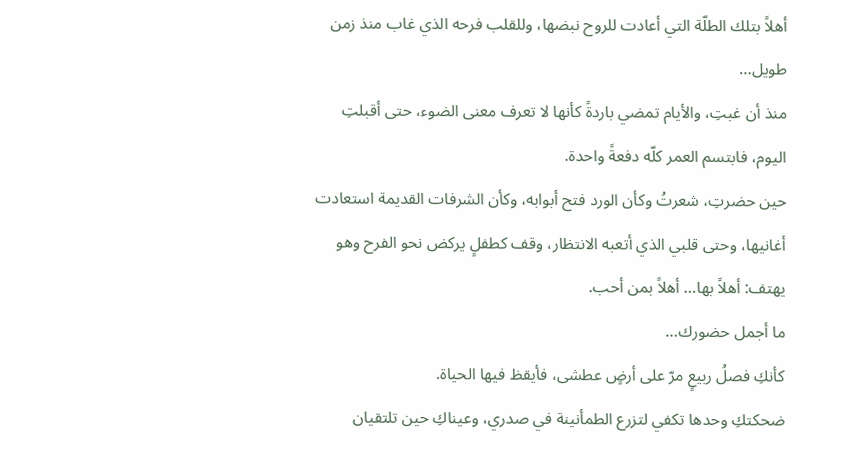أهلاً بتلك الطلّة التي أعادت للروح نبضها، وللقلب فرحه الذي غاب منذ زمن طويل…
منذ أن غبتِ، والأيام تمضي باردةً كأنها لا تعرف معنى الضوء، حتى أقبلتِ اليوم، فابتسم العمر كلّه دفعةً واحدة.
حين حضرتِ، شعرتُ وكأن الورد فتح أبوابه، وكأن الشرفات القديمة استعادت أغانيها، وحتى قلبي الذي أتعبه الانتظار، وقف كطفلٍ يركض نحو الفرح وهو يهتف: أهلاً بها… أهلاً بمن أحب.
ما أجمل حضورك…
كأنكِ فصلُ ربيعٍ مرّ على أرضٍ عطشى، فأيقظ فيها الحياة.
ضحكتكِ وحدها تكفي لتزرع الطمأنينة في صدري، وعيناكِ حين تلتقيان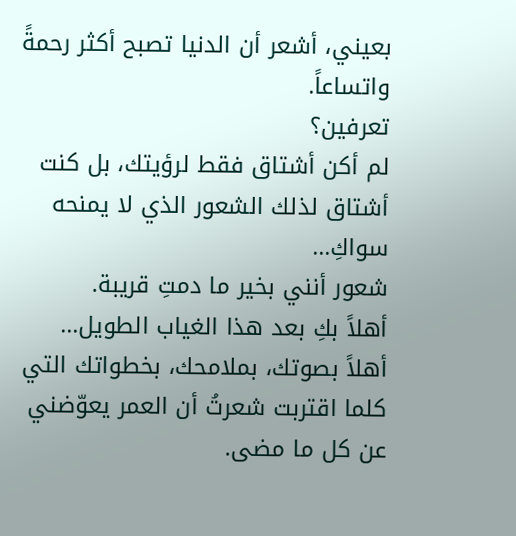بعيني، أشعر أن الدنيا تصبح أكثر رحمةً واتساعاً.
تعرفين؟
لم أكن أشتاق فقط لرؤيتك، بل كنت أشتاق لذلك الشعور الذي لا يمنحه سواكِ…
شعور أنني بخير ما دمتِ قريبة.
أهلاً بكِ بعد هذا الغياب الطويل…
أهلاً بصوتك، بملامحك، بخطواتك التي كلما اقتربت شعرتُ أن العمر يعوّضني عن كل ما مضى.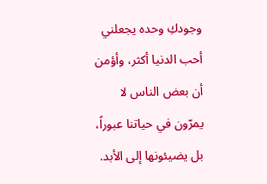وجودكِ وحده يجعلني أحب الدنيا أكثر، وأؤمن أن بعض الناس لا يمرّون في حياتنا عبوراً، بل يضيئونها إلى الأبد.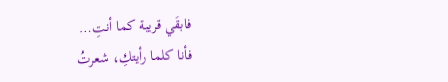فابقَي قريبة كما أنتِ…
فأنا كلما رأيتكِ، شعرتُ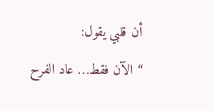أن قلبي يقول:
“الآن فقط… عاد الفرح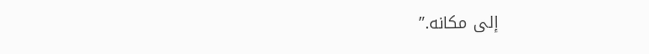إلى مكانه.”